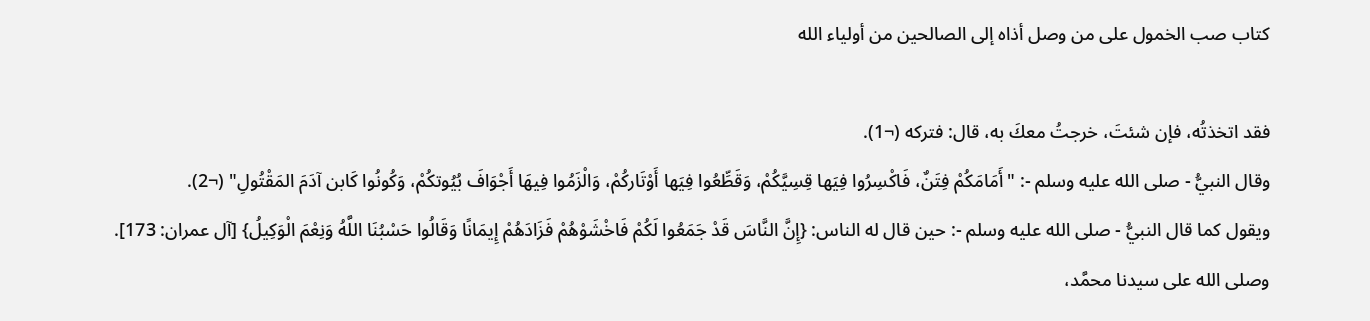كتاب صب الخمول على من وصل أذاه إلى الصالحين من أولياء الله

فقد اتخذتُه، فإن شئتَ، خرجتُ معكَ به، قال: فتركه (¬1).
وقال النبيُّ - صلى الله عليه وسلم -: "أَمَامَكُمْ فِتَنٌ، فَاكْسِرُوا فِيَها قِسِيَّكُمْ، وَقَطِّعُوا فِيَها أَوْتَاركُمْ، وَالْزَمُوا فِيهَا أَجْوَافَ بُيُوتكُمْ، وَكُونُوا كَابن آدَمَ المَقْتُولِ" (¬2).
ويقول كما قال النبيُّ - صلى الله عليه وسلم -: حين قال له الناس: {إِنَّ النَّاسَ قَدْ جَمَعُوا لَكُمْ فَاخْشَوْهُمْ فَزَادَهُمْ إِيمَانًا وَقَالُوا حَسْبُنَا اللَّهُ وَنِعْمَ الْوَكِيلُ} [آل عمران: 173].
وصلى الله على سيدنا محمَّد،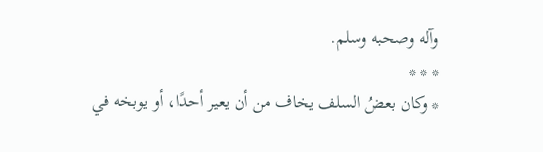وآله وصحبه وسلم.
* * *
* وكان بعضُ السلف يخاف من أن يعير أحدًا، أو يوبخه في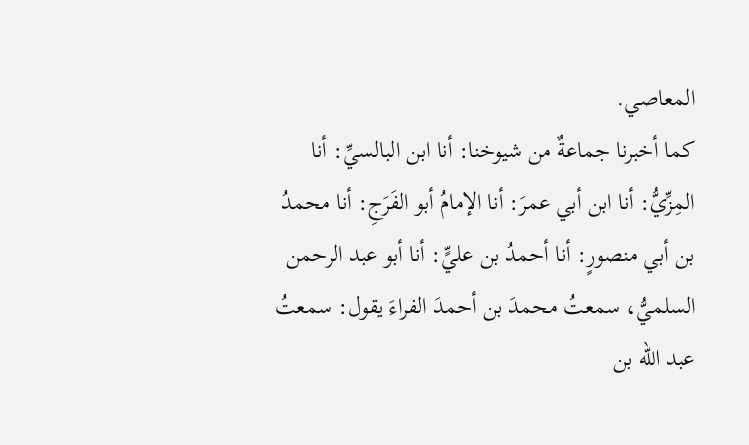المعاصي.
كما أخبرنا جماعةٌ من شيوخنا: أنا ابن البالسيِّ: أنا المِزِّيُّ: أنا ابن أبي عمرَ: أنا الإمامُ أبو الفَرَجِ: أنا محمدُ بن أبي منصورٍ: أنا أحمدُ بن عليٍّ: أنا أبو عبد الرحمن السلميُّ، سمعتُ محمدَ بن أحمدَ الفراءَ يقول: سمعتُ عبد الله بن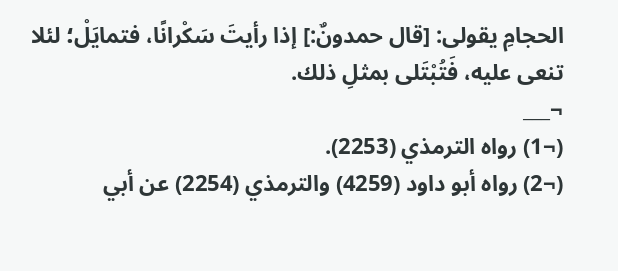الحجامِ يقولى: [قال حمدونٌ:] إذا رأيتَ سَكْرانًا، فتمايَلْ؛ لئلا تنعى عليه، فَتُبْتَلى بمثلِ ذلك.
¬___
(¬1) رواه الترمذي (2253).
(¬2) رواه أبو داود (4259) والترمذي (2254) عن أبي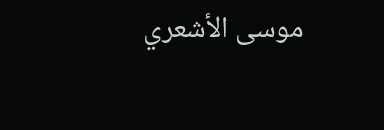موسى الأشعري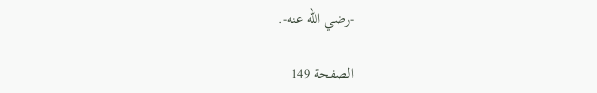-رضي الله عنه-.

الصفحة 149